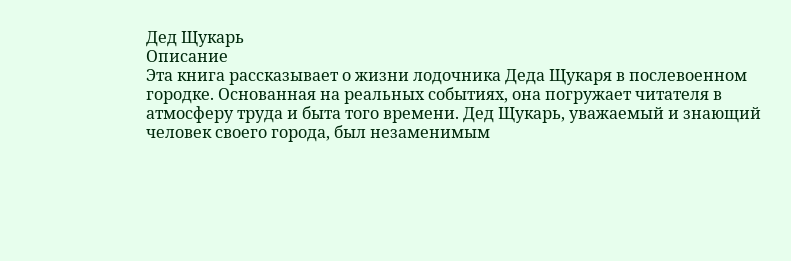Дед Щукарь
Описание
Эта книга рассказывает о жизни лодочника Деда Щукаря в послевоенном городке. Основанная на реальных событиях, она погружает читателя в атмосферу труда и быта того времени. Дед Щукарь, уважаемый и знающий человек своего города, был незаменимым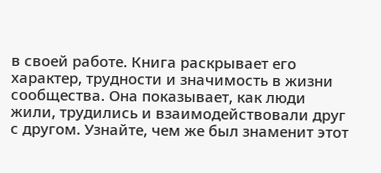в своей работе. Книга раскрывает его характер, трудности и значимость в жизни сообщества. Она показывает, как люди жили, трудились и взаимодействовали друг с другом. Узнайте, чем же был знаменит этот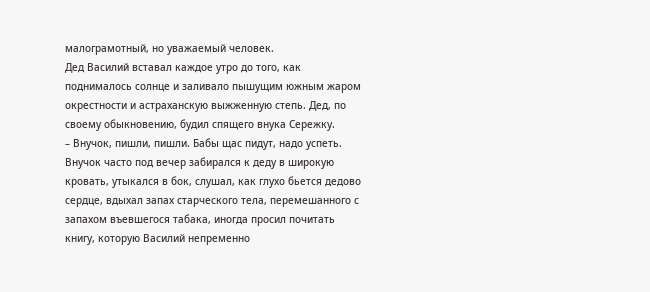малограмотный, но уважаемый человек.
Дед Василий вставал каждое утро до того, как поднималось солнце и заливало пышущим южным жаром окрестности и астраханскую выжженную степь. Дед, по своему обыкновению, будил спящего внука Сережку.
– Внучок, пишли, пишли. Бабы щас пидут, надо успеть.
Внучок часто под вечер забирался к деду в широкую кровать, утыкался в бок, слушал, как глухо бьется дедово сердце, вдыхал запах старческого тела, перемешанного с запахом въевшегося табака, иногда просил почитать книгу, которую Василий непременно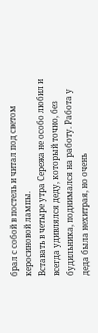брал с собой в постель и читал под светом керосиновой лампы.
Вставать в четыре утра Сережа не особо любил и всегда удивлялся деду, который точно, без будильника, поднимался на работу. Работа у деда была нехитрая, но очень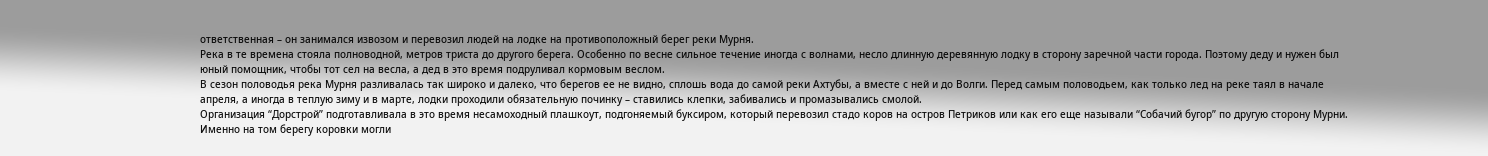ответственная – он занимался извозом и перевозил людей на лодке на противоположный берег реки Мурня.
Река в те времена стояла полноводной, метров триста до другого берега. Особенно по весне сильное течение иногда с волнами, несло длинную деревянную лодку в сторону заречной части города. Поэтому деду и нужен был юный помощник, чтобы тот сел на весла, а дед в это время подруливал кормовым веслом.
В сезон половодья река Мурня разливалась так широко и далеко, что берегов ее не видно, сплошь вода до самой реки Ахтубы, а вместе с ней и до Волги. Перед самым половодьем, как только лед на реке таял в начале апреля, а иногда в теплую зиму и в марте, лодки проходили обязательную починку – ставились клепки, забивались и промазывались смолой.
Организация “Дорстрой” подготавливала в это время несамоходный плашкоут, подгоняемый буксиром, который перевозил стадо коров на остров Петриков или как его еще называли “Собачий бугор” по другую сторону Мурни. Именно на том берегу коровки могли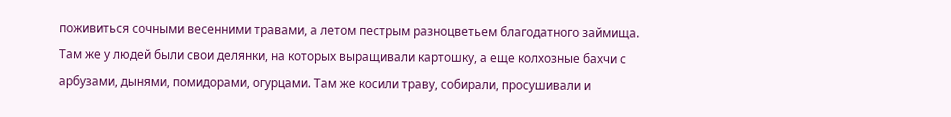поживиться сочными весенними травами, а летом пестрым разноцветьем благодатного займища. Там же у людей были свои делянки, на которых выращивали картошку, а еще колхозные бахчи с арбузами, дынями, помидорами, огурцами. Там же косили траву, собирали, просушивали и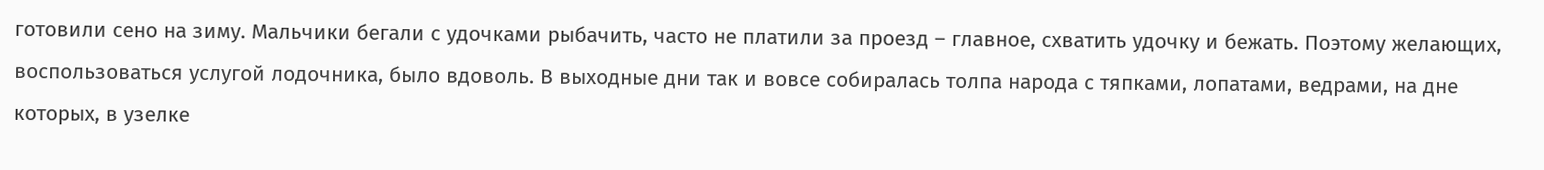готовили сено на зиму. Мальчики бегали с удочками рыбачить, часто не платили за проезд – главное, схватить удочку и бежать. Поэтому желающих, воспользоваться услугой лодочника, было вдоволь. В выходные дни так и вовсе собиралась толпа народа с тяпками, лопатами, ведрами, на дне которых, в узелке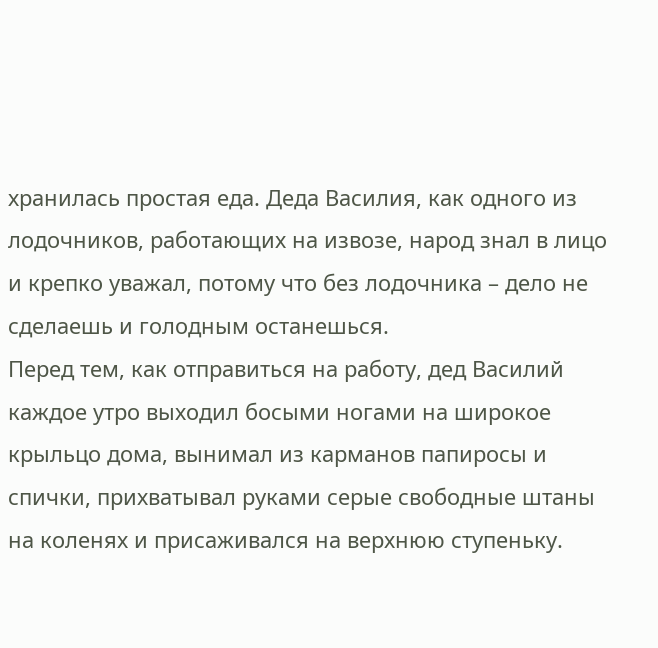хранилась простая еда. Деда Василия, как одного из лодочников, работающих на извозе, народ знал в лицо и крепко уважал, потому что без лодочника – дело не сделаешь и голодным останешься.
Перед тем, как отправиться на работу, дед Василий каждое утро выходил босыми ногами на широкое крыльцо дома, вынимал из карманов папиросы и спички, прихватывал руками серые свободные штаны на коленях и присаживался на верхнюю ступеньку.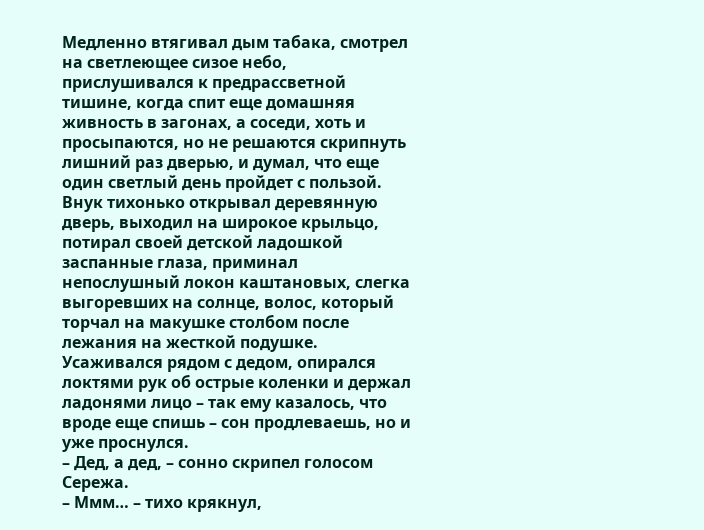Медленно втягивал дым табака, смотрел на светлеющее сизое небо, прислушивался к предрассветной тишине, когда спит еще домашняя живность в загонах, а соседи, хоть и просыпаются, но не решаются скрипнуть лишний раз дверью, и думал, что еще один светлый день пройдет с пользой.
Внук тихонько открывал деревянную дверь, выходил на широкое крыльцо, потирал своей детской ладошкой заспанные глаза, приминал непослушный локон каштановых, слегка выгоревших на солнце, волос, который торчал на макушке столбом после лежания на жесткой подушке. Усаживался рядом с дедом, опирался локтями рук об острые коленки и держал ладонями лицо – так ему казалось, что вроде еще спишь – сон продлеваешь, но и уже проснулся.
– Дед, а дед, – сонно скрипел голосом Сережа.
– Ммм… – тихо крякнул,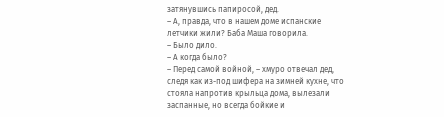затянувшись папиросой, дед.
– А, правда, что в нашем доме испанские летчики жили? Баба Маша говорила.
– Было дило.
– А когда было?
– Перед самой войной, – хмуро отвечал дед, следя как из-под шифера на зимней кухне, что стояла напротив крыльца дома, вылезали заспанные, но всегда бойкие и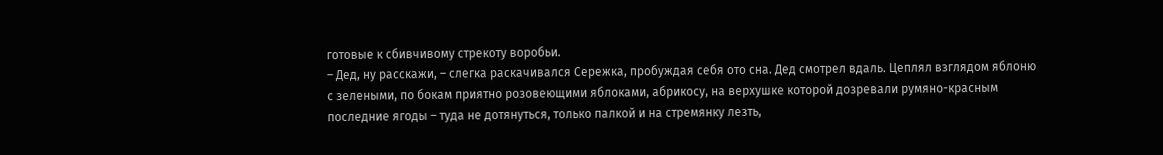готовые к сбивчивому стрекоту воробьи.
– Дед, ну расскажи, – слегка раскачивался Сережка, пробуждая себя ото сна. Дед смотрел вдаль. Цеплял взглядом яблоню с зелеными, по бокам приятно розовеющими яблоками, абрикосу, на верхушке которой дозревали румяно-красным последние ягоды – туда не дотянуться, только палкой и на стремянку лезть,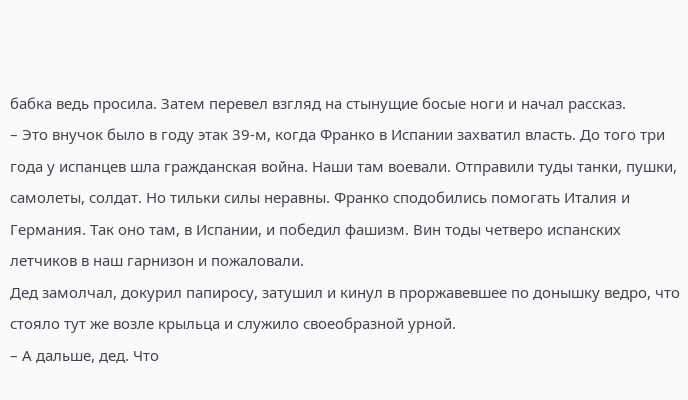бабка ведь просила. Затем перевел взгляд на стынущие босые ноги и начал рассказ.
– Это внучок было в году этак 39-м, когда Франко в Испании захватил власть. До того три года у испанцев шла гражданская война. Наши там воевали. Отправили туды танки, пушки, самолеты, солдат. Но тильки силы неравны. Франко сподобились помогать Италия и Германия. Так оно там, в Испании, и победил фашизм. Вин тоды четверо испанских летчиков в наш гарнизон и пожаловали.
Дед замолчал, докурил папиросу, затушил и кинул в проржавевшее по донышку ведро, что стояло тут же возле крыльца и служило своеобразной урной.
– А дальше, дед. Что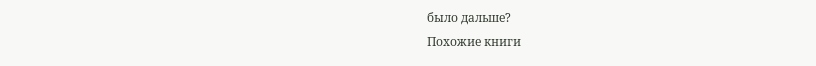было дальше?
Похожие книги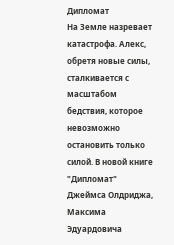Дипломат
На Земле назревает катастрофа. Алекс, обретя новые силы, сталкивается с масштабом бедствия, которое невозможно остановить только силой. В новой книге "Дипломат" Джеймса Олдриджа, Максима Эдуардовича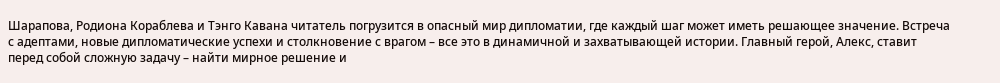Шарапова, Родиона Кораблева и Тэнго Кавана читатель погрузится в опасный мир дипломатии, где каждый шаг может иметь решающее значение. Встреча с адептами, новые дипломатические успехи и столкновение с врагом – все это в динамичной и захватывающей истории. Главный герой, Алекс, ставит перед собой сложную задачу – найти мирное решение и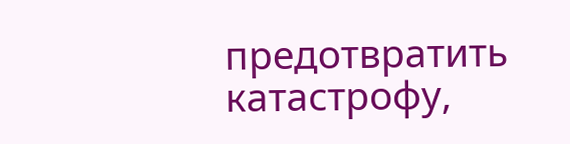предотвратить катастрофу,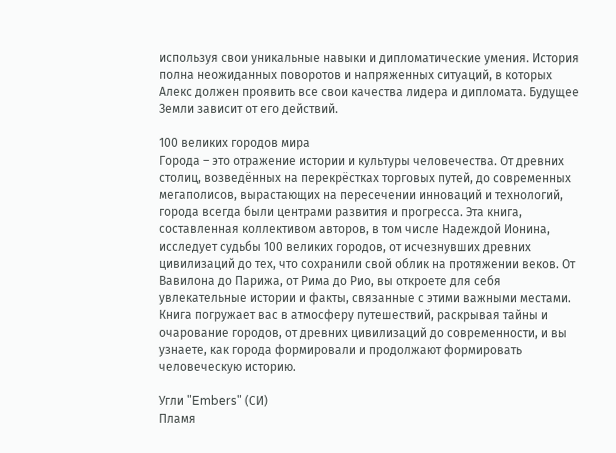используя свои уникальные навыки и дипломатические умения. История полна неожиданных поворотов и напряженных ситуаций, в которых Алекс должен проявить все свои качества лидера и дипломата. Будущее Земли зависит от его действий.

100 великих городов мира
Города – это отражение истории и культуры человечества. От древних столиц, возведённых на перекрёстках торговых путей, до современных мегаполисов, вырастающих на пересечении инноваций и технологий, города всегда были центрами развития и прогресса. Эта книга, составленная коллективом авторов, в том числе Надеждой Ионина, исследует судьбы 100 великих городов, от исчезнувших древних цивилизаций до тех, что сохранили свой облик на протяжении веков. От Вавилона до Парижа, от Рима до Рио, вы откроете для себя увлекательные истории и факты, связанные с этими важными местами. Книга погружает вас в атмосферу путешествий, раскрывая тайны и очарование городов, от древних цивилизаций до современности, и вы узнаете, как города формировали и продолжают формировать человеческую историю.

Угли "Embers" (СИ)
Пламя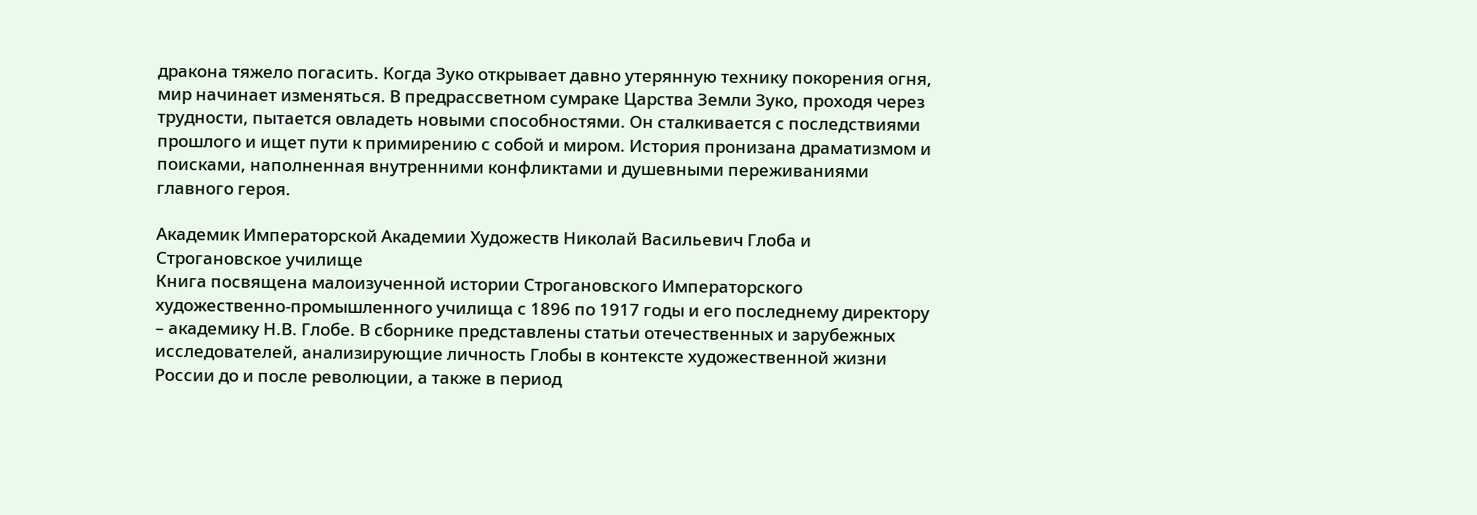дракона тяжело погасить. Когда Зуко открывает давно утерянную технику покорения огня, мир начинает изменяться. В предрассветном сумраке Царства Земли Зуко, проходя через трудности, пытается овладеть новыми способностями. Он сталкивается с последствиями прошлого и ищет пути к примирению с собой и миром. История пронизана драматизмом и поисками, наполненная внутренними конфликтами и душевными переживаниями главного героя.

Академик Императорской Академии Художеств Николай Васильевич Глоба и Строгановское училище
Книга посвящена малоизученной истории Строгановского Императорского художественно-промышленного училища с 1896 по 1917 годы и его последнему директору – академику Н.В. Глобе. В сборнике представлены статьи отечественных и зарубежных исследователей, анализирующие личность Глобы в контексте художественной жизни России до и после революции, а также в период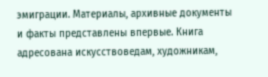эмиграции. Материалы, архивные документы и факты представлены впервые. Книга адресована искусствоведам, художникам,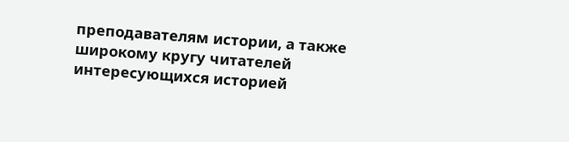преподавателям истории, а также широкому кругу читателей интересующихся историей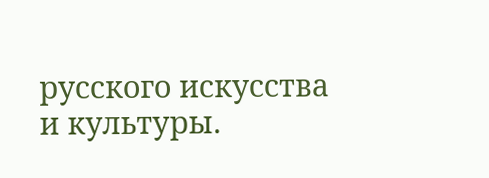русского искусства и культуры.